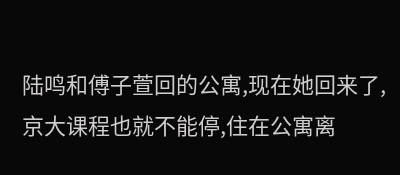陆鸣和傅子萱回的公寓,现在她回来了,京大课程也就不能停,住在公寓离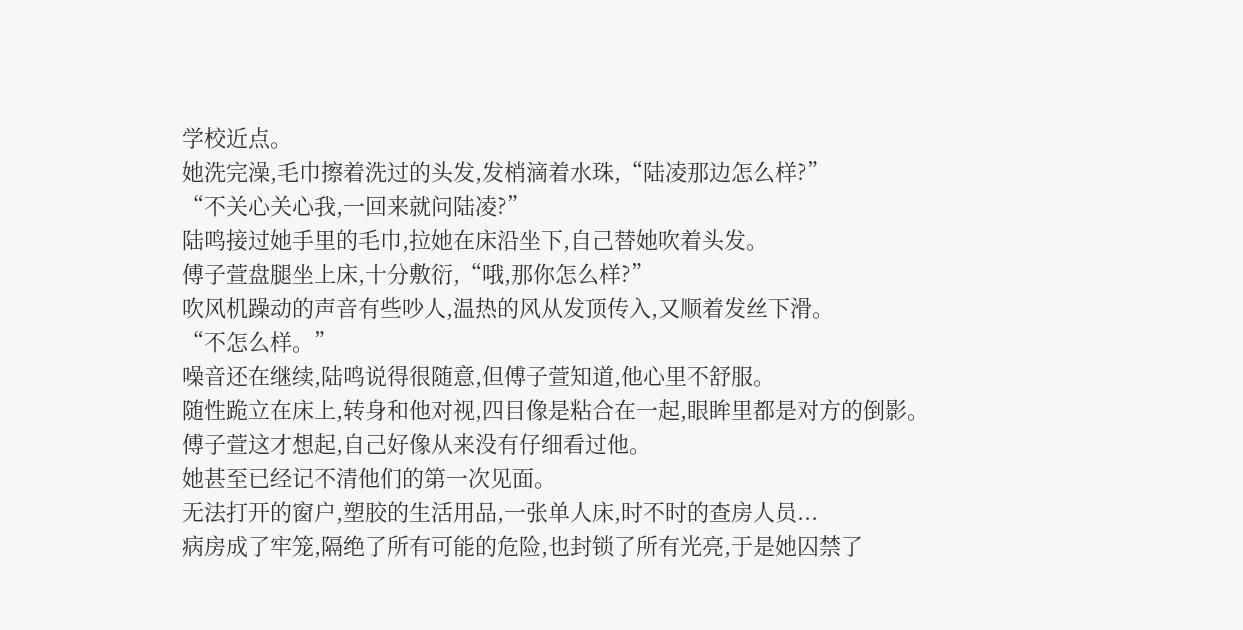学校近点。
她洗完澡,毛巾擦着洗过的头发,发梢滴着水珠,“陆凌那边怎么样?”
“不关心关心我,一回来就问陆凌?”
陆鸣接过她手里的毛巾,拉她在床沿坐下,自己替她吹着头发。
傅子萱盘腿坐上床,十分敷衍,“哦,那你怎么样?”
吹风机躁动的声音有些吵人,温热的风从发顶传入,又顺着发丝下滑。
“不怎么样。”
噪音还在继续,陆鸣说得很随意,但傅子萱知道,他心里不舒服。
随性跪立在床上,转身和他对视,四目像是粘合在一起,眼眸里都是对方的倒影。
傅子萱这才想起,自己好像从来没有仔细看过他。
她甚至已经记不清他们的第一次见面。
无法打开的窗户,塑胶的生活用品,一张单人床,时不时的查房人员...
病房成了牢笼,隔绝了所有可能的危险,也封锁了所有光亮,于是她囚禁了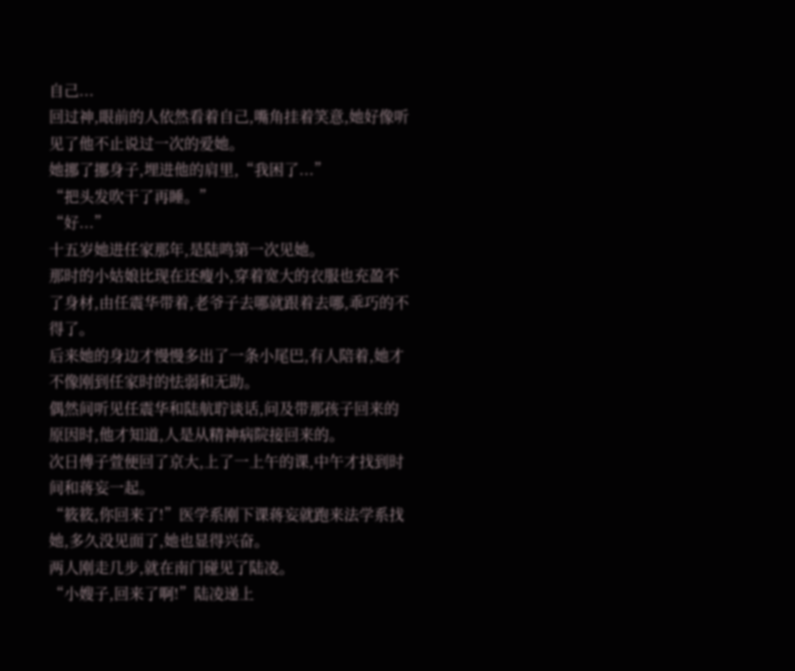自己...
回过神,眼前的人依然看着自己,嘴角挂着笑意,她好像听见了他不止说过一次的爱她。
她挪了挪身子,埋进他的肩里,“我困了...”
“把头发吹干了再睡。”
“好...”
十五岁她进任家那年,是陆鸣第一次见她。
那时的小姑娘比现在还瘦小,穿着宽大的衣服也充盈不了身材,由任震华带着,老爷子去哪就跟着去哪,乖巧的不得了。
后来她的身边才慢慢多出了一条小尾巴,有人陪着,她才不像刚到任家时的怯弱和无助。
偶然间听见任震华和陆航聍谈话,问及带那孩子回来的原因时,他才知道,人是从精神病院接回来的。
次日傅子萱便回了京大,上了一上午的课,中午才找到时间和蒋妄一起。
“筱筱,你回来了!”医学系刚下课蒋妄就跑来法学系找她,多久没见面了,她也显得兴奋。
两人刚走几步,就在南门碰见了陆凌。
“小嫂子,回来了啊!”陆凌递上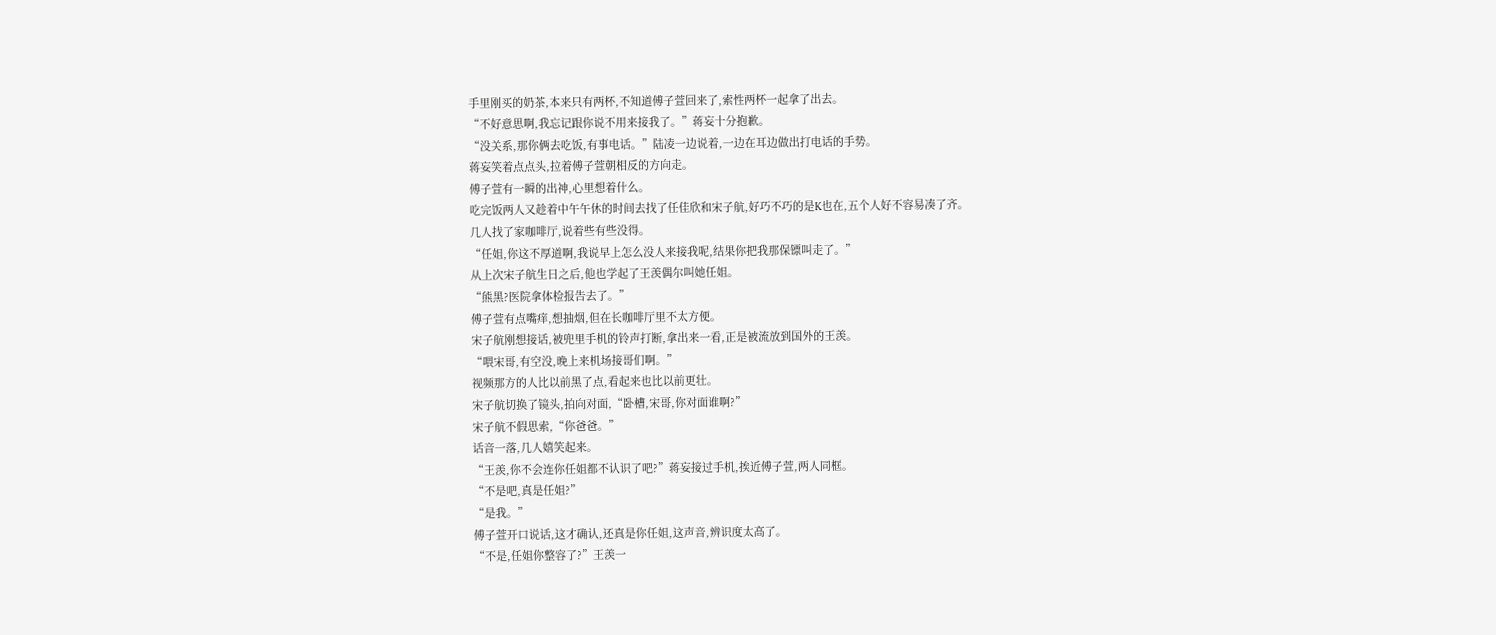手里刚买的奶茶,本来只有两杯,不知道傅子萱回来了,索性两杯一起拿了出去。
“不好意思啊,我忘记跟你说不用来接我了。”蒋妄十分抱歉。
“没关系,那你俩去吃饭,有事电话。”陆凌一边说着,一边在耳边做出打电话的手势。
蒋妄笑着点点头,拉着傅子萱朝相反的方向走。
傅子萱有一瞬的出神,心里想着什么。
吃完饭两人又趁着中午午休的时间去找了任佳欣和宋子航,好巧不巧的是K也在,五个人好不容易凑了齐。
几人找了家咖啡厅,说着些有些没得。
“任姐,你这不厚道啊,我说早上怎么没人来接我呢,结果你把我那保镖叫走了。”
从上次宋子航生日之后,他也学起了王羡偶尔叫她任姐。
“熊黑?医院拿体检报告去了。”
傅子萱有点嘴痒,想抽烟,但在长咖啡厅里不太方便。
宋子航刚想接话,被兜里手机的铃声打断,拿出来一看,正是被流放到国外的王羡。
“喂宋哥,有空没,晚上来机场接哥们啊。”
视频那方的人比以前黑了点,看起来也比以前更壮。
宋子航切换了镜头,拍向对面,“卧槽,宋哥,你对面谁啊?”
宋子航不假思索,“你爸爸。”
话音一落,几人嬉笑起来。
“王羡,你不会连你任姐都不认识了吧?”蒋妄接过手机,挨近傅子萱,两人同框。
“不是吧,真是任姐?”
“是我。”
傅子萱开口说话,这才确认,还真是你任姐,这声音,辨识度太高了。
“不是,任姐你整容了?”王羡一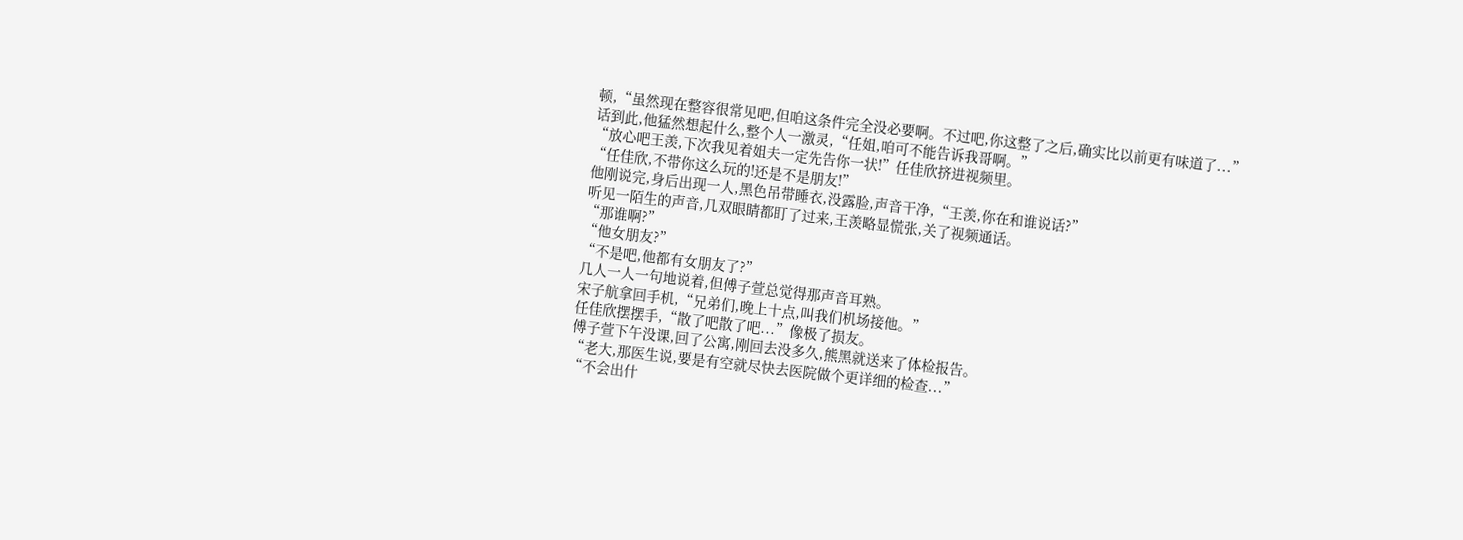顿,“虽然现在整容很常见吧,但咱这条件完全没必要啊。不过吧,你这整了之后,确实比以前更有味道了...”
话到此,他猛然想起什么,整个人一激灵,“任姐,咱可不能告诉我哥啊。”
“放心吧王羡,下次我见着姐夫一定先告你一状!”任佳欣挤进视频里。
“任佳欣,不带你这么玩的!还是不是朋友!”
他刚说完,身后出现一人,黑色吊带睡衣,没露脸,声音干净,“王羡,你在和谁说话?”
听见一陌生的声音,几双眼睛都盯了过来,王羡略显慌张,关了视频通话。
“那谁啊?”
“他女朋友?”
“不是吧,他都有女朋友了?”
几人一人一句地说着,但傅子萱总觉得那声音耳熟。
宋子航拿回手机,“兄弟们,晚上十点,叫我们机场接他。”
任佳欣摆摆手,“散了吧散了吧...”像极了损友。
傅子萱下午没课,回了公寓,刚回去没多久,熊黑就送来了体检报告。
“老大,那医生说,要是有空就尽快去医院做个更详细的检查...”
“不会出什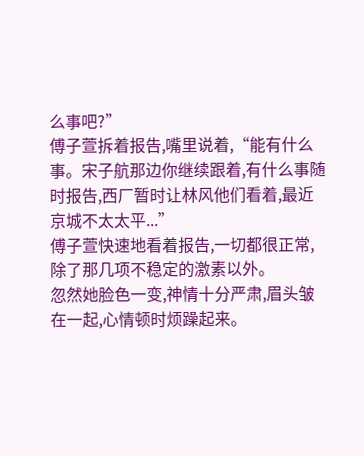么事吧?”
傅子萱拆着报告,嘴里说着,“能有什么事。宋子航那边你继续跟着,有什么事随时报告,西厂暂时让林风他们看着,最近京城不太太平...”
傅子萱快速地看着报告,一切都很正常,除了那几项不稳定的激素以外。
忽然她脸色一变,神情十分严肃,眉头皱在一起,心情顿时烦躁起来。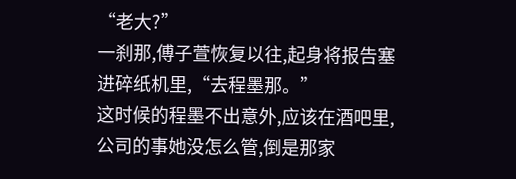“老大?”
一刹那,傅子萱恢复以往,起身将报告塞进碎纸机里,“去程墨那。”
这时候的程墨不出意外,应该在酒吧里,公司的事她没怎么管,倒是那家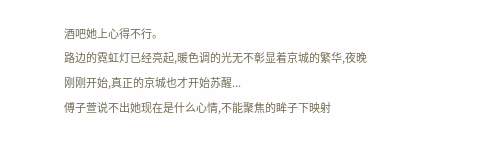酒吧她上心得不行。
路边的霓虹灯已经亮起,暖色调的光无不彰显着京城的繁华,夜晚刚刚开始,真正的京城也才开始苏醒...
傅子萱说不出她现在是什么心情,不能聚焦的眸子下映射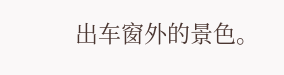出车窗外的景色。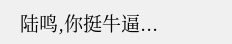陆鸣,你挺牛逼...